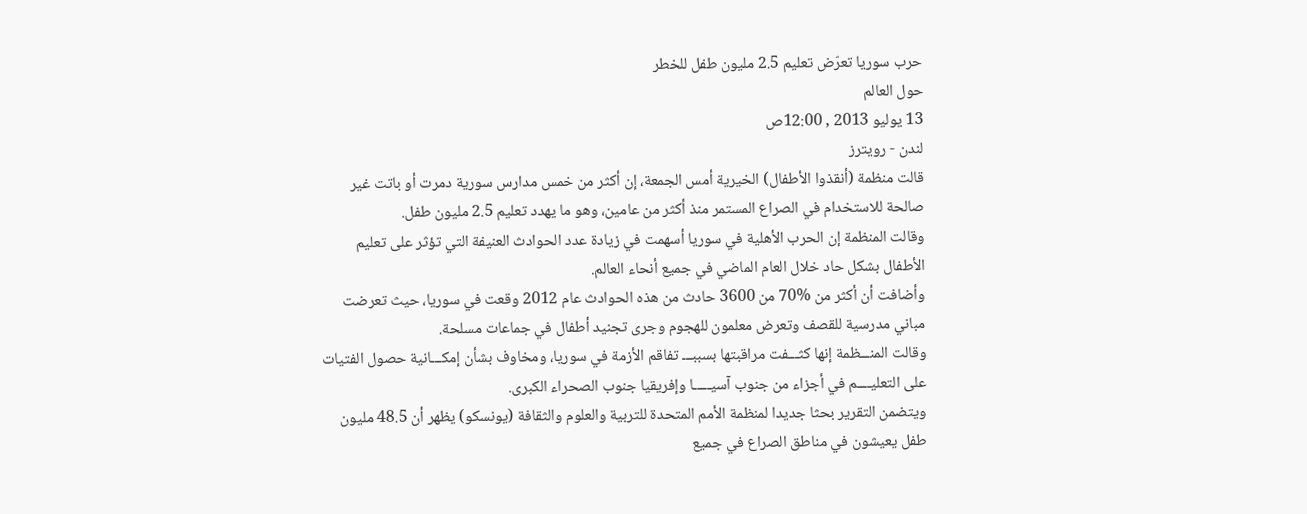حرب سوريا تعرّض تعليم 2.5 مليون طفل للخطر
حول العالم
13 يوليو 2013 , 12:00ص
لندن - رويترز
قالت منظمة (أنقذوا الأطفال) الخيرية أمس الجمعة، إن أكثر من خمس مدارس سورية دمرت أو باتت غير صالحة للاستخدام في الصراع المستمر منذ أكثر من عامين، وهو ما يهدد تعليم 2.5 مليون طفل.
وقالت المنظمة إن الحرب الأهلية في سوريا أسهمت في زيادة عدد الحوادث العنيفة التي تؤثر على تعليم الأطفال بشكل حاد خلال العام الماضي في جميع أنحاء العالم.
وأضافت أن أكثر من %70 من 3600 حادث من هذه الحوادث عام 2012 وقعت في سوريا، حيث تعرضت مباني مدرسية للقصف وتعرض معلمون للهجوم وجرى تجنيد أطفال في جماعات مسلحة.
وقالت المنـــظمة إنها كثـــفت مراقبتها بسببـــ تفاقم الأزمة في سوريا، ومخاوف بشأن إمكـــانية حصول الفتيات على التعليــــم في أجزاء من جنوب آسيـــــا وإفريقيا جنوب الصحراء الكبرى.
ويتضمن التقرير بحثا جديدا لمنظمة الأمم المتحدة للتربية والعلوم والثقافة (يونسكو) يظهر أن 48.5 مليون طفل يعيشون في مناطق الصراع في جميع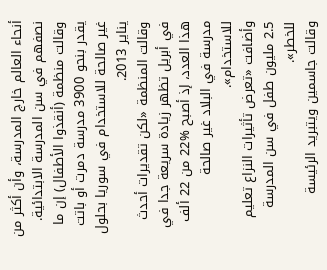أنحاء العالم خارج المدرسة، وأن أكثر من نصفهم في سن المدرسة الابتدائية.
وقالت منظمة (أنقذوا الأطفال) إن ما يقدر بنحو 3900 مدرسة دمرت أو باتت غير صالحة للاستخدام في سوريا بحلول يناير 2013.
وقالت المنظمة «لكن تقديرات أحدث في أبريل تظهر زيادة سريعة جدا في هذا العدد، إذ أصبح %22 من 22 ألف مدرسة في البلاد غير صالحة للاستخدام».
وأضافت «تعرض تأثيرات النزاع تعليم 2.5 مليون طفل في سن المدرسة للخطر».
وقالت جاسمين ويتبريد الرئيسة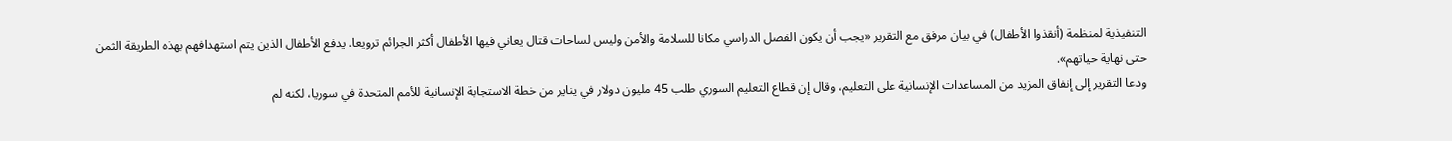التنفيذية لمنظمة (أنقذوا الأطفال) في بيان مرفق مع التقرير «يجب أن يكون الفصل الدراسي مكانا للسلامة والأمن وليس لساحات قتال يعاني فيها الأطفال أكثر الجرائم ترويعا. يدفع الأطفال الذين يتم استهدافهم بهذه الطريقة الثمن حتى نهاية حياتهم».
ودعا التقرير إلى إنفاق المزيد من المساعدات الإنسانية على التعليم، وقال إن قطاع التعليم السوري طلب 45 مليون دولار في يناير من خطة الاستجابة الإنسانية للأمم المتحدة في سوريا، لكنه لم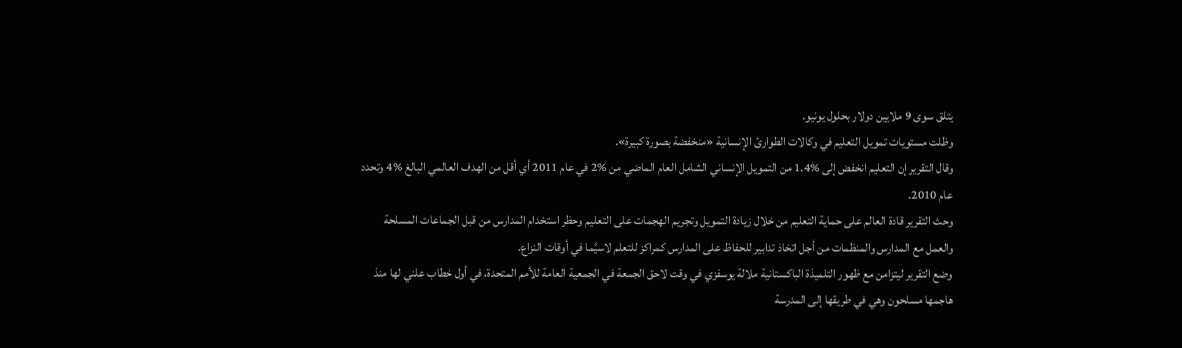يتلق سوى 9 ملايين دولار بحلول يونيو.
وظلت مستويات تمويل التعليم في وكالات الطوارئ الإنسانية «منخفضة بصورة كبيرة».
وقال التقرير إن التعليم انخفض إلى %1.4 من التمويل الإنساني الشامل العام الماضي من %2 في عام 2011 أي أقل من الهدف العالمي البالغ %4 وتحدد عام 2010.
وحث التقرير قادة العالم على حماية التعليم من خلال زيادة التمويل وتجريم الهجمات على التعليم وحظر استخدام المدارس من قبل الجماعات المسلحة والعمل مع المدارس والمنظمات من أجل اتخاذ تدابير للحفاظ على المدارس كمراكز للتعلم لاسيَّما في أوقات النزاع.
وضع التقرير ليتزامن مع ظهور التلميذة الباكستانية ملالة يوسفزي في وقت لاحق الجمعة في الجمعية العامة للأمم المتحدة، في أول خطاب علني لها منذ هاجمها مسلحون وهي في طريقها إلى المدرسة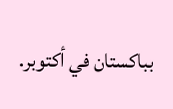بباكستان في أكتوبر.